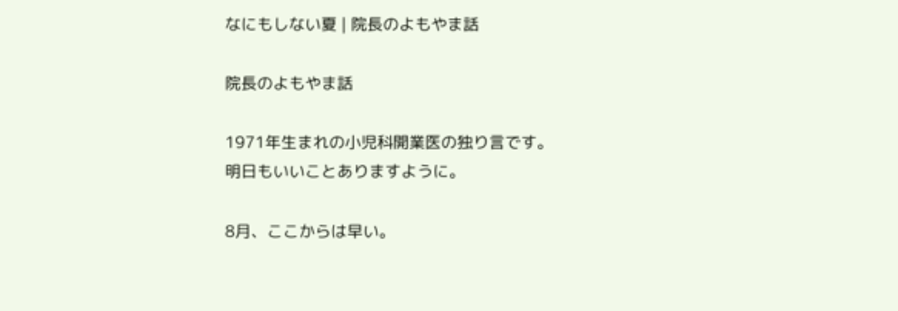なにもしない夏 | 院長のよもやま話

院長のよもやま話

1971年生まれの小児科開業医の独り言です。
明日もいいことありますように。

8月、ここからは早い。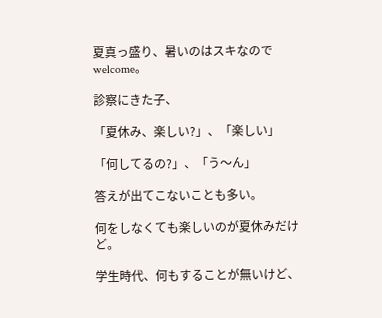夏真っ盛り、暑いのはスキなのでwelcome。

診察にきた子、

「夏休み、楽しい?」、「楽しい」

「何してるの?」、「う〜ん」

答えが出てこないことも多い。

何をしなくても楽しいのが夏休みだけど。

学生時代、何もすることが無いけど、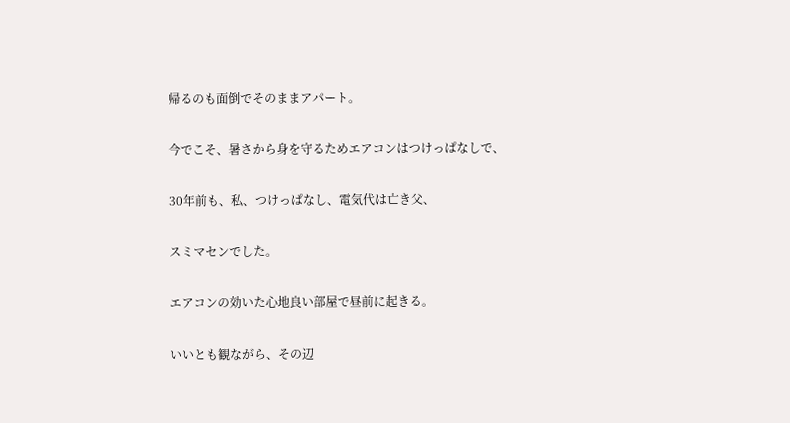帰るのも面倒でそのままアパート。

今でこそ、暑さから身を守るためエアコンはつけっぱなしで、

30年前も、私、つけっぱなし、電気代は亡き父、

スミマセンでした。

エアコンの効いた心地良い部屋で昼前に起きる。

いいとも観ながら、その辺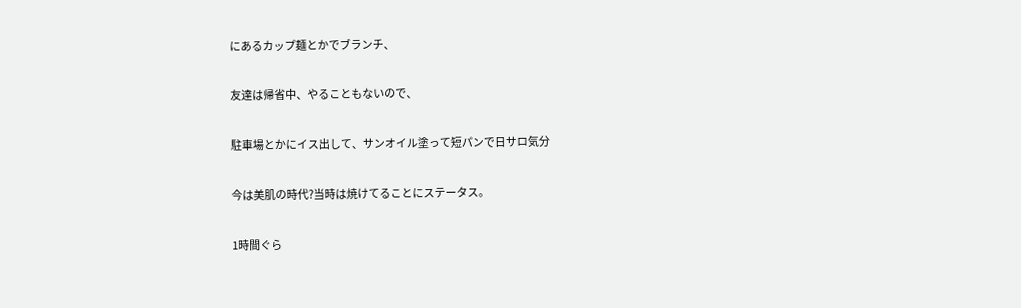にあるカップ麺とかでブランチ、

友達は帰省中、やることもないので、

駐車場とかにイス出して、サンオイル塗って短パンで日サロ気分

今は美肌の時代?当時は焼けてることにステータス。

1時間ぐら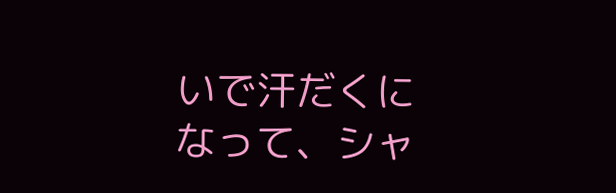いで汗だくになって、シャ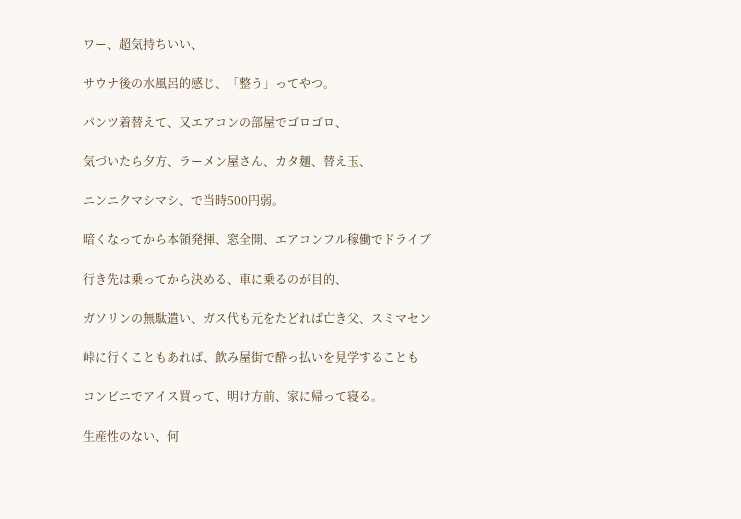ワー、超気持ちいい、

サウナ後の水風呂的感じ、「整う」ってやつ。

パンツ着替えて、又エアコンの部屋でゴロゴロ、

気づいたら夕方、ラーメン屋さん、カタ麺、替え玉、

ニンニクマシマシ、で当時500円弱。

暗くなってから本領発揮、窓全開、エアコンフル稼働でドライブ

行き先は乗ってから決める、車に乗るのが目的、

ガソリンの無駄遣い、ガス代も元をたどれば亡き父、スミマセン

峠に行くこともあれば、飲み屋街で酔っ払いを見学することも

コンビニでアイス買って、明け方前、家に帰って寝る。

生産性のない、何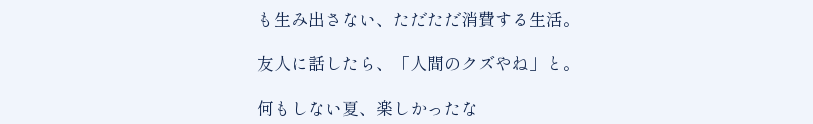も生み出さない、ただただ消費する生活。

友人に話したら、「人間のクズやね」と。

何もしない夏、楽しかったな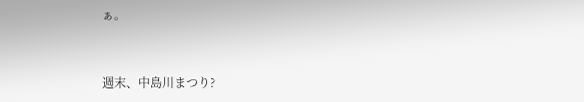ぁ。



週末、中島川まつり?